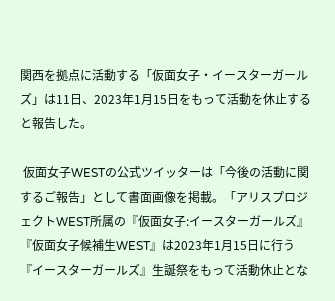関西を拠点に活動する「仮面女子・イースターガールズ」は11日、2023年1月15日をもって活動を休止すると報告した。

 仮面女子WESTの公式ツイッターは「今後の活動に関するご報告」として書面画像を掲載。「アリスプロジェクトWEST所属の『仮面女子:イースターガールズ』『仮面女子候補生WEST』は2023年1月15日に行う『イースターガールズ』生誕祭をもって活動休止とな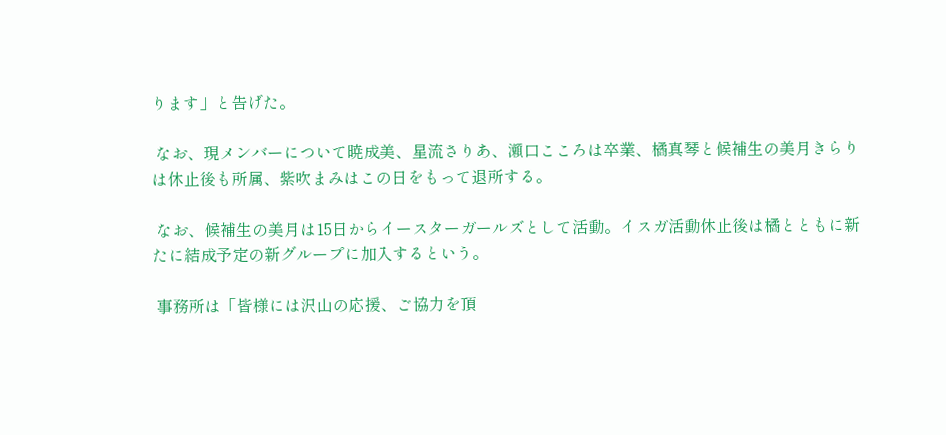ります」と告げた。

 なお、現メンバーについて暁成美、星流さりあ、瀬口こころは卒業、橘真琴と候補生の美月きらりは休止後も所属、紫吹まみはこの日をもって退所する。

 なお、候補生の美月は15日からイースターガールズとして活動。イスガ活動休止後は橘とともに新たに結成予定の新グループに加入するという。

 事務所は「皆様には沢山の応援、ご協力を頂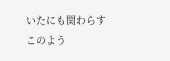いたにも関わらすこのよう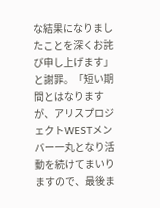な結果になりましたことを深くお詫び申し上げます」と謝罪。「短い期間とはなりますが、アリスプロジェクトWESTメンバー一丸となり活動を続けてまいりますので、最後ま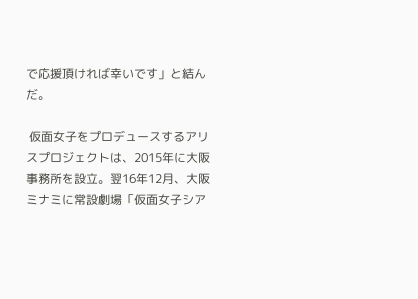で応援頂ければ幸いです」と結んだ。

 仮面女子をプロデュースするアリスプロジェクトは、2015年に大阪事務所を設立。翌16年12月、大阪ミナミに常設劇場「仮面女子シア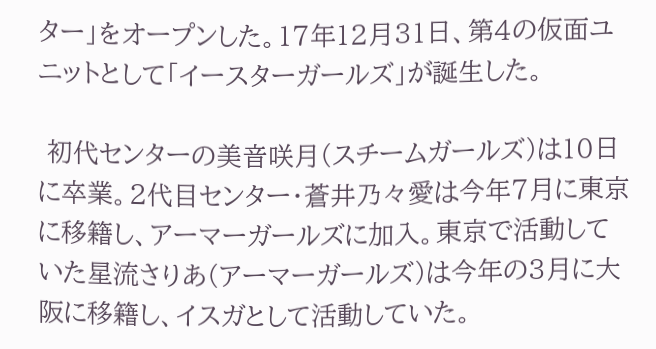ター」をオープンした。17年12月31日、第4の仮面ユニットとして「イースターガールズ」が誕生した。

 初代センターの美音咲月(スチームガールズ)は10日に卒業。2代目センター・蒼井乃々愛は今年7月に東京に移籍し、アーマーガールズに加入。東京で活動していた星流さりあ(アーマーガールズ)は今年の3月に大阪に移籍し、イスガとして活動していた。